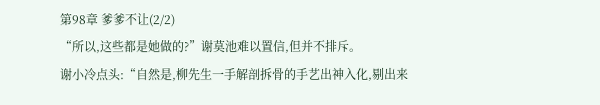第98章 爹爹不让(2/2)
“所以,这些都是她做的?”谢莫池难以置信,但并不排斥。
谢小冷点头:“自然是,柳先生一手解剖拆骨的手艺出神入化,剔出来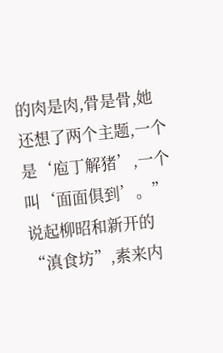的肉是肉,骨是骨,她还想了两个主题,一个是‘庖丁解猪’,一个叫‘面面俱到’。”
说起柳昭和新开的“滇食坊”,素来内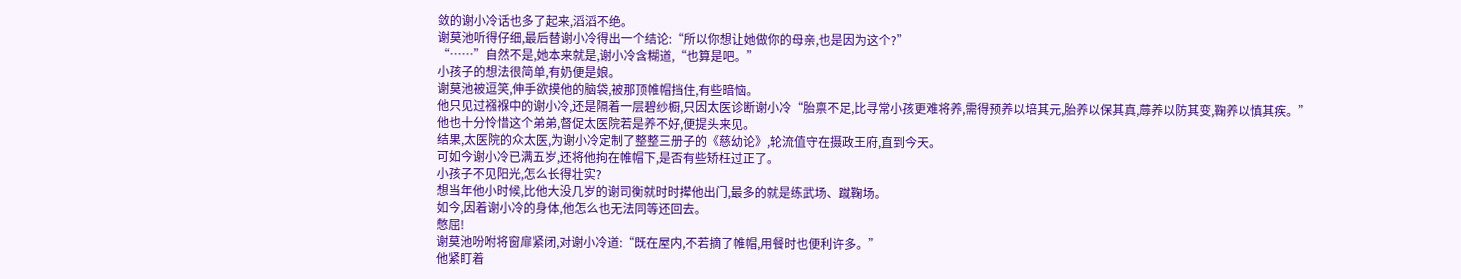敛的谢小冷话也多了起来,滔滔不绝。
谢莫池听得仔细,最后替谢小冷得出一个结论:“所以你想让她做你的母亲,也是因为这个?”
“……”自然不是,她本来就是,谢小冷含糊道,“也算是吧。”
小孩子的想法很简单,有奶便是娘。
谢莫池被逗笑,伸手欲摸他的脑袋,被那顶帷帽挡住,有些暗恼。
他只见过襁褓中的谢小冷,还是隔着一层碧纱橱,只因太医诊断谢小冷“胎禀不足,比寻常小孩更难将养,需得预养以培其元,胎养以保其真,蓐养以防其变,鞠养以慎其疾。”
他也十分怜惜这个弟弟,督促太医院若是养不好,便提头来见。
结果,太医院的众太医,为谢小冷定制了整整三册子的《慈幼论》,轮流值守在摄政王府,直到今天。
可如今谢小冷已满五岁,还将他拘在帷帽下,是否有些矫枉过正了。
小孩子不见阳光,怎么长得壮实?
想当年他小时候,比他大没几岁的谢司衡就时时撵他出门,最多的就是练武场、蹴鞠场。
如今,因着谢小冷的身体,他怎么也无法同等还回去。
憋屈!
谢莫池吩咐将窗扉紧闭,对谢小冷道:“既在屋内,不若摘了帷帽,用餐时也便利许多。”
他紧盯着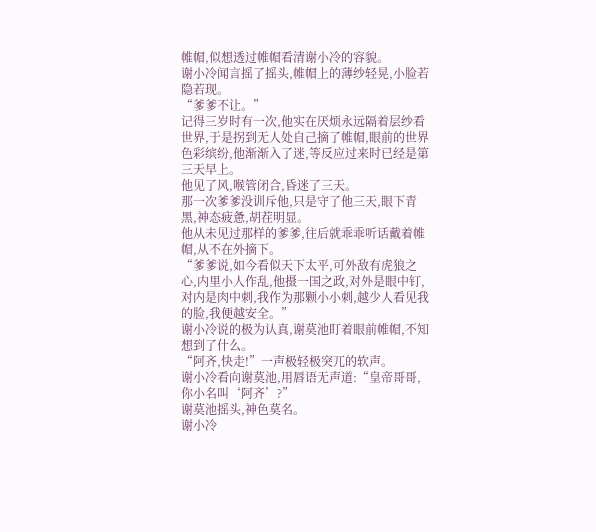帷帽,似想透过帷帽看清谢小冷的容貌。
谢小冷闻言摇了摇头,帷帽上的薄纱轻晃,小脸若隐若现。
“爹爹不让。”
记得三岁时有一次,他实在厌烦永远隔着层纱看世界,于是拐到无人处自己摘了帷帽,眼前的世界色彩缤纷,他渐渐入了迷,等反应过来时已经是第三天早上。
他见了风,喉管闭合,昏迷了三天。
那一次爹爹没训斥他,只是守了他三天,眼下青黑,神态疲惫,胡茬明显。
他从未见过那样的爹爹,往后就乖乖听话戴着帷帽,从不在外摘下。
“爹爹说,如今看似天下太平,可外敌有虎狼之心,内里小人作乱,他摄一国之政,对外是眼中钉,对内是肉中刺,我作为那颗小小刺,越少人看见我的脸,我便越安全。”
谢小冷说的极为认真,谢莫池盯着眼前帷帽,不知想到了什么。
“阿齐,快走!”一声极轻极突兀的软声。
谢小冷看向谢莫池,用唇语无声道:“皇帝哥哥,你小名叫‘阿齐’?”
谢莫池摇头,神色莫名。
谢小冷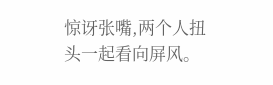惊讶张嘴,两个人扭头一起看向屏风。